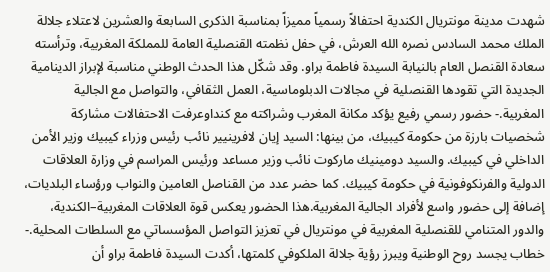شهدت مدينة مونتريال الكندية احتفالاً رسمياً مميزاً بمناسبة الذكرى السابعة والعشرين لاعتلاء جلالة الملك محمد السادس نصره الله العرش، في حفل نظمته القنصلية العامة للمملكة المغربية، وترأسته سعادة القنصل العام بالنيابة السيدة فاطمة براو. وقد شكّل هذا الحدث الوطني مناسبة لإبراز الدينامية الجديدة التي تقودها القنصلية في مجالات الدبلوماسية، العمل الثقافي، والتواصل مع الجالية المغربية.- حضور رسمي رفيع يؤكد مكانة المغرب وشراكته مع كنداوعرفت الاحتفالات مشاركة شخصيات بارزة من حكومة كيبيك، من بينها: السيد إيان لافرينيير نائب رئيس وزراء كيبيك وزير الأمن الداخلي في كيبيك. والسيد دومينيك ماركوت نائب وزير مساعد ورئيس المراسم في وزارة العلاقات الدولية والفرنكوفونية في حكومة كيبيك. كما حضر عدد من القناصل العامين والنواب ورؤساء البلديات، إضافة إلى حضور واسع لأفراد الجالية المغربية.هذا الحضور يعكس قوة العلاقات المغربية–الكندية، والدور المتنامي للقنصلية المغربية في مونتريال في تعزيز التواصل المؤسساتي مع السلطات المحلية.- خطاب يجسد روح الوطنية ويبرز رؤية جلالة الملكوفي كلمتها، أكدت السيدة فاطمة براو أن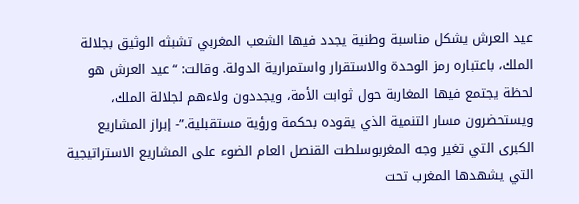عيد العرش يشكل مناسبة وطنية يجدد فيها الشعب المغربي تشبثه الوثيق بجلالة الملك، باعتباره رمز الوحدة والاستقرار واستمرارية الدولة. وقالت: “عيد العرش هو لحظة يجتمع فيها المغاربة حول ثوابت الأمة، ويجددون ولاءهم لجلالة الملك، ويستحضرون مسار التنمية الذي يقوده بحكمة ورؤية مستقبلية.”- إبراز المشاريع الكبرى التي تغير وجه المغربوسلطت القنصل العام الضوء على المشاريع الاستراتيجية التي يشهدها المغرب تحت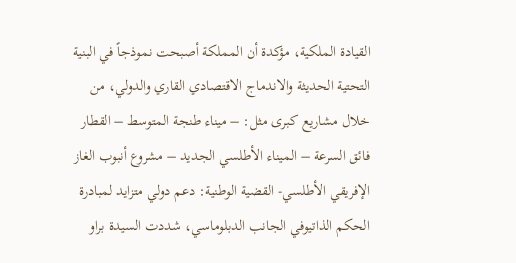القيادة الملكية، مؤكدة أن المملكة أصبحت نموذجاً في البنية التحتية الحديثة والاندماج الاقتصادي القاري والدولي، من خلال مشاريع كبرى مثل: – ميناء طنجة المتوسط – القطار فائق السرعة – الميناء الأطلسي الجديد – مشروع أنبوب الغاز الإفريقي الأطلسي- القضية الوطنية: دعم دولي متزايد لمبادرة الحكم الذاتيوفي الجانب الدبلوماسي، شددت السيدة براو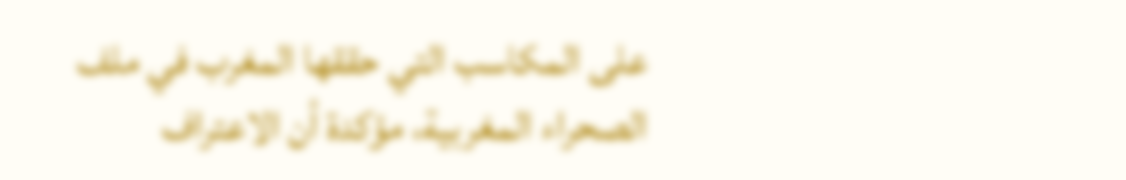على المكاسب التي حققها المغرب في ملف الصحراء المغربية، مؤكدة أن الاعتراف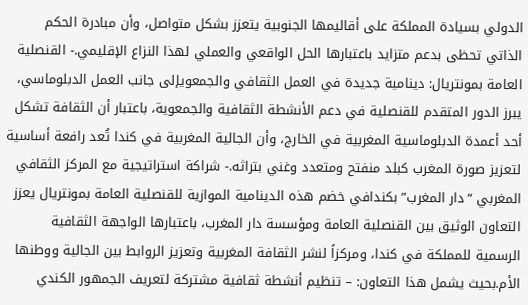الدولي بسيادة المملكة على أقاليمها الجنوبية يتعزز بشكل متواصل، وأن مبادرة الحكم الذاتي تحظى بدعم متزايد باعتبارها الحل الواقعي والعملي لهذا النزاع الإقليمي.- القنصلية العامة بمونتريال: دينامية جديدة في العمل الثقافي والجمعويإلى جانب العمل الدبلوماسي، يبرز الدور المتقدم للقنصلية في دعم الأنشطة الثقافية والجمعوية، باعتبار أن الثقافة تشكل أحد أعمدة الدبلوماسية المغربية في الخارج، وأن الجالية المغربية في كندا تُعد رافعة أساسية لتعزيز صورة المغرب كبلد منفتح ومتعدد وغني بتراثه.- شراكة استراتيجية مع المركز الثقافي المغربي “دار المغرب” بكندافي خضم هذه الدينامية الموازية للقنصلية العامة بمونتريال يعزز التعاون الوثيق بين القنصلية العامة ومؤسسة دار المغرب، باعتبارها الواجهة الثقافية الرسمية للمملكة في كندا، ومركزاً لنشر الثقافة المغربية وتعزيز الروابط بين الجالية ووطنها الأم.بحيث يشمل هذا التعاون: – تنظيم أنشطة ثقافية مشتركة لتعريف الجمهور الكندي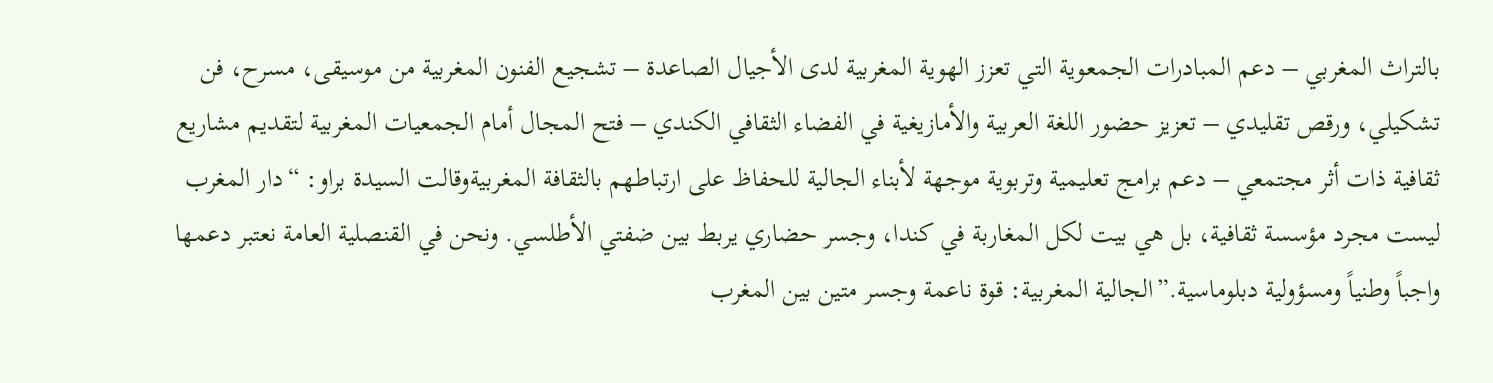بالتراث المغربي – دعم المبادرات الجمعوية التي تعزز الهوية المغربية لدى الأجيال الصاعدة – تشجيع الفنون المغربية من موسيقى، مسرح، فن تشكيلي، ورقص تقليدي – تعزيز حضور اللغة العربية والأمازيغية في الفضاء الثقافي الكندي – فتح المجال أمام الجمعيات المغربية لتقديم مشاريع ثقافية ذات أثر مجتمعي – دعم برامج تعليمية وتربوية موجهة لأبناء الجالية للحفاظ على ارتباطهم بالثقافة المغربيةوقالت السيدة براو: “دار المغرب ليست مجرد مؤسسة ثقافية، بل هي بيت لكل المغاربة في كندا، وجسر حضاري يربط بين ضفتي الأطلسي. ونحن في القنصلية العامة نعتبر دعمها واجباً وطنياً ومسؤولية دبلوماسية.”الجالية المغربية: قوة ناعمة وجسر متين بين المغرب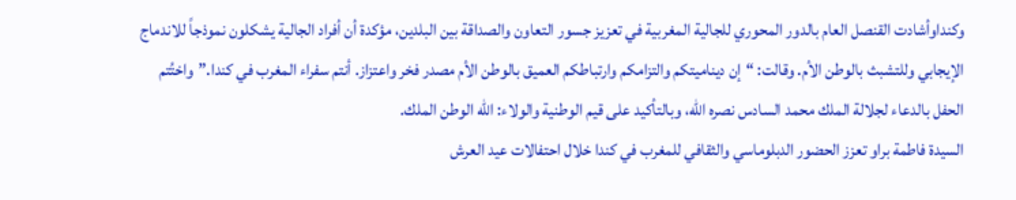وكنداوأشادت القنصل العام بالدور المحوري للجالية المغربية في تعزيز جسور التعاون والصداقة بين البلدين، مؤكدة أن أفراد الجالية يشكلون نموذجاً للاندماج الإيجابي وللتشبث بالوطن الأم. وقالت: “إن ديناميتكم والتزامكم وارتباطكم العميق بالوطن الأم مصدر فخر واعتزاز. أنتم سفراء المغرب في كندا.”واختُتم الحفل بالدعاء لجلالة الملك محمد السادس نصره الله، وبالتأكيد على قيم الوطنية والولاء: الله الوطن الملك.
السيدة فاطمة براو تعزز الحضور الدبلوماسي والثقافي للمغرب في كندا خلال احتفالات عيد العرش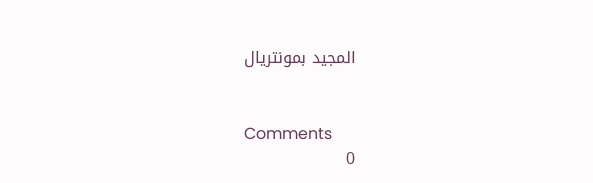المجيد بمونتريال


Comments
0